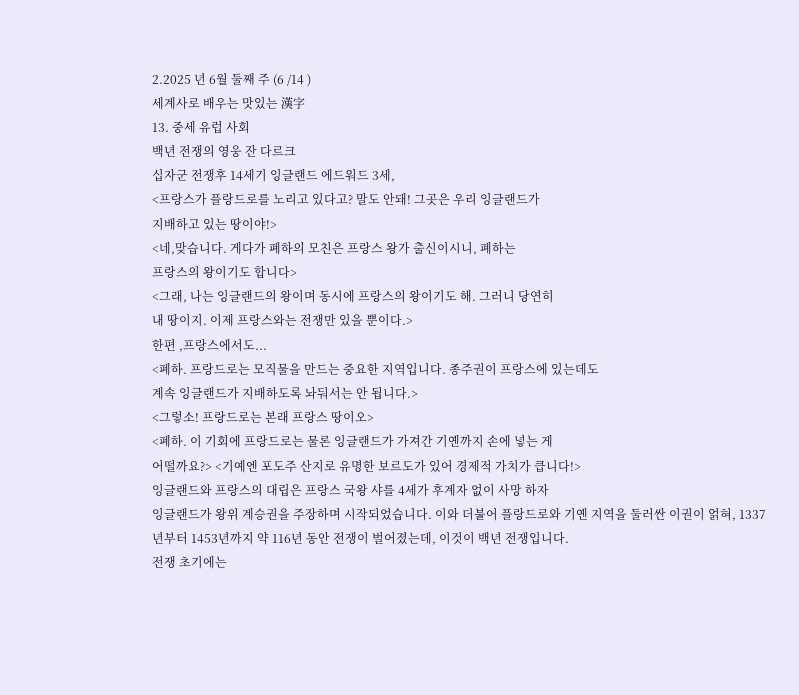2.2025 년 6월 둘째 주 (6 /14 )
세계사로 배우는 맛있는 漢字
13. 중세 유럽 사회
백년 전쟁의 영웅 잔 다르크
십자군 전쟁후 14세기 잉글랜드 에드워드 3세,
<프랑스가 플랑드로를 노리고 있다고? 말도 안돼! 그곳은 우리 잉글랜드가
지배하고 있는 땅이야!>
<네,맞습니다. 게다가 폐하의 모친은 프랑스 왕가 출신이시니, 폐하는
프랑스의 왕이기도 합니다>
<그래, 나는 잉글랜드의 왕이며 동시에 프랑스의 왕이기도 해. 그러니 당연히
내 땅이지. 이제 프랑스와는 전쟁만 있을 뿐이다.>
한편 ,프랑스에서도...
<폐하. 프랑드로는 모직물을 만드는 중요한 지역입니다. 종주권이 프랑스에 있는데도
계속 잉글랜드가 지배하도록 놔둬서는 안 됩니다.>
<그렇소! 프랑드로는 본래 프랑스 땅이오>
<폐하. 이 기회에 프랑드로는 물론 잉글랜드가 가져간 기옌까지 손에 넣는 게
어떨까요?> <기예엔 포도주 산지로 유명한 보르도가 있어 경제적 가치가 큽니다!>
잉글랜드와 프랑스의 대립은 프랑스 국왕 샤를 4세가 후계자 없이 사망 하자
잉글랜드가 왕위 계승권을 주장하며 시작되었습니다. 이와 더불어 플랑드로와 기옌 지역을 둘러싼 이권이 얽혀, 1337년부터 1453년까지 약 116년 동안 전쟁이 벌어졌는데, 이것이 백년 전쟁입니다.
전쟁 초기에는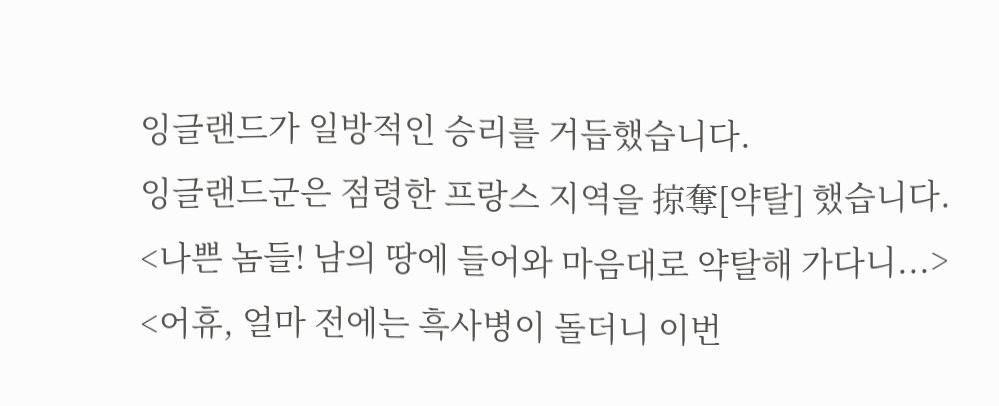잉글랜드가 일방적인 승리를 거듭했습니다.
잉글랜드군은 점령한 프랑스 지역을 掠奪[약탈] 했습니다.
<나쁜 놈들! 남의 땅에 들어와 마음대로 약탈해 가다니...>
<어휴, 얼마 전에는 흑사병이 돌더니 이번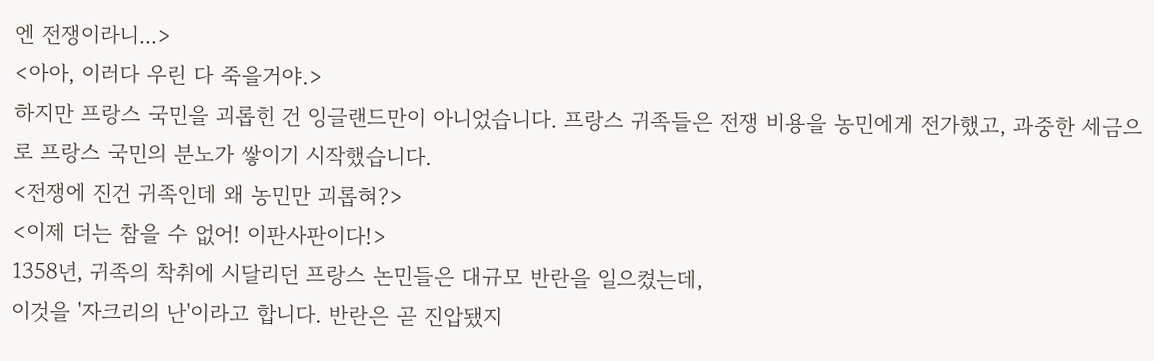엔 전쟁이라니...>
<아아, 이러다 우린 다 죽을거야.>
하지만 프랑스 국민을 괴롭힌 건 잉글랜드만이 아니었습니다. 프랑스 귀족들은 전쟁 비용을 농민에게 전가했고, 과중한 세금으로 프랑스 국민의 분노가 쌓이기 시작했습니다.
<전쟁에 진건 귀족인데 왜 농민만 괴롭혀?>
<이제 더는 참을 수 없어! 이판사판이다!>
1358년, 귀족의 착취에 시달리던 프랑스 논민들은 대규모 반란을 일으켰는데,
이것을 '자크리의 난'이라고 합니다. 반란은 곧 진압됐지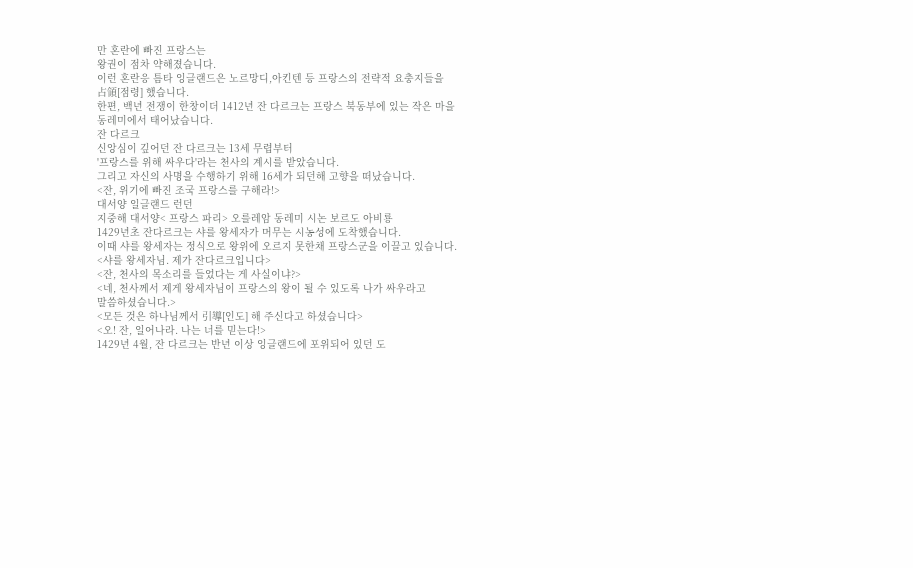만 혼란에 빠진 프랑스는
왕권이 점차 약해졌습니다.
이런 혼란응 틈타 잉글랜드은 노르망디,아킨텐 등 프랑스의 전략적 요충지들을
占領[점령] 했습니다.
한편, 백년 전쟁이 한창이더 1412년 잔 다르크는 프랑스 북동부에 있는 작은 마을
동레미에서 태어났습니다.
잔 다르크
신앙심이 깊어던 잔 다르크는 13세 무렵부터
'프랑스를 위해 싸우다'라는 천사의 계시를 받았습니다.
그리고 자신의 사명을 수행하기 위해 16세가 되던해 고향을 떠났습니다.
<잔, 위기에 빠진 조국 프랑스를 구해라!>
대서양 일글랜드 런던
지중해 대서양< 프랑스 파리> 오를레암 동레미 시논 보르도 아비룡
1429년초 잔다르크는 샤를 왕세자가 머무는 시농성에 도착했습니다.
이때 샤를 왕세자는 정식으로 왕위에 오르지 못한채 프랑스군을 이끌고 있습니다.
<샤를 왕세자님. 제가 잔다르크입니다>
<잔, 천사의 목소리를 들었다는 게 사실이냐?>
<네, 천사께서 제게 왕세자님이 프랑스의 왕이 될 수 있도록 나가 싸우라고
말씀하셨습니다.>
<모든 것은 하나님께서 引導[인도] 해 주신다고 하셨습니다>
<오! 잔, 일어나라. 나는 너를 믿는다!>
1429년 4월, 잔 다르크는 반년 이상 잉글랜드에 포위되어 있던 도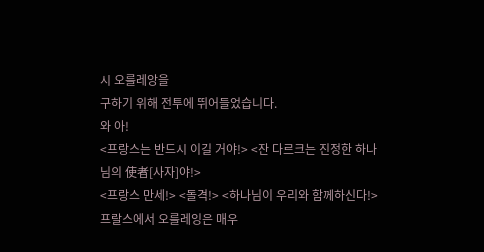시 오를레앙을
구하기 위해 전투에 뛰어들었습니다.
와 아!
<프랑스는 반드시 이길 거야!> <잔 다르크는 진정한 하나님의 使者[사자]야!>
<프랑스 만세!> <돌격!> <하나님이 우리와 함께하신다!>
프랄스에서 오를레잉은 매우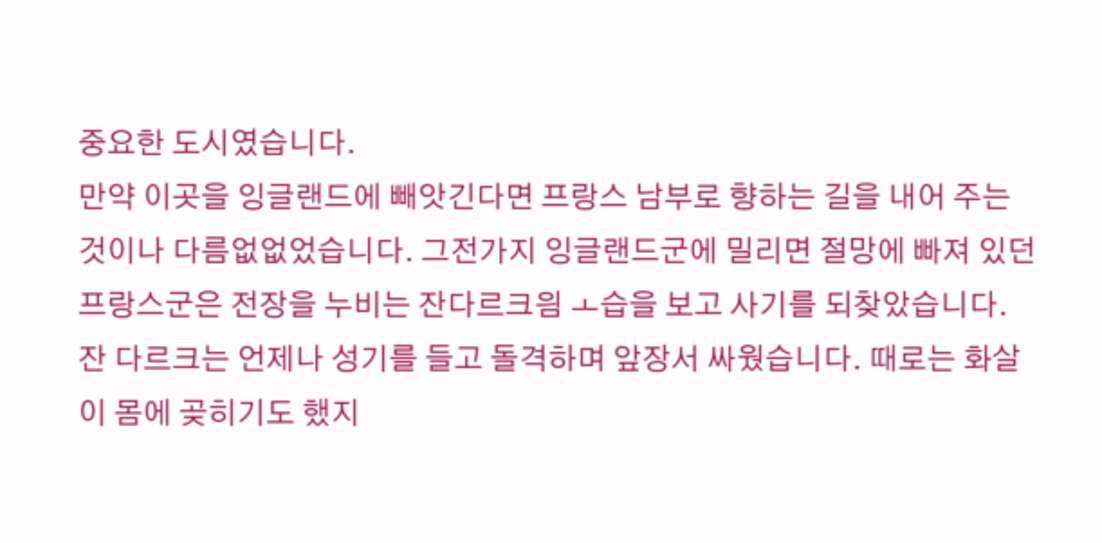중요한 도시였습니다.
만약 이곳을 잉글랜드에 빼앗긴다면 프랑스 남부로 향하는 길을 내어 주는
것이나 다름없없었습니다. 그전가지 잉글랜드군에 밀리면 절망에 빠져 있던
프랑스군은 전장을 누비는 잔다르크읨 ㅗ습을 보고 사기를 되찾았습니다.
잔 다르크는 언제나 성기를 들고 돌격하며 앞장서 싸웠습니다. 때로는 화살이 몸에 곶히기도 했지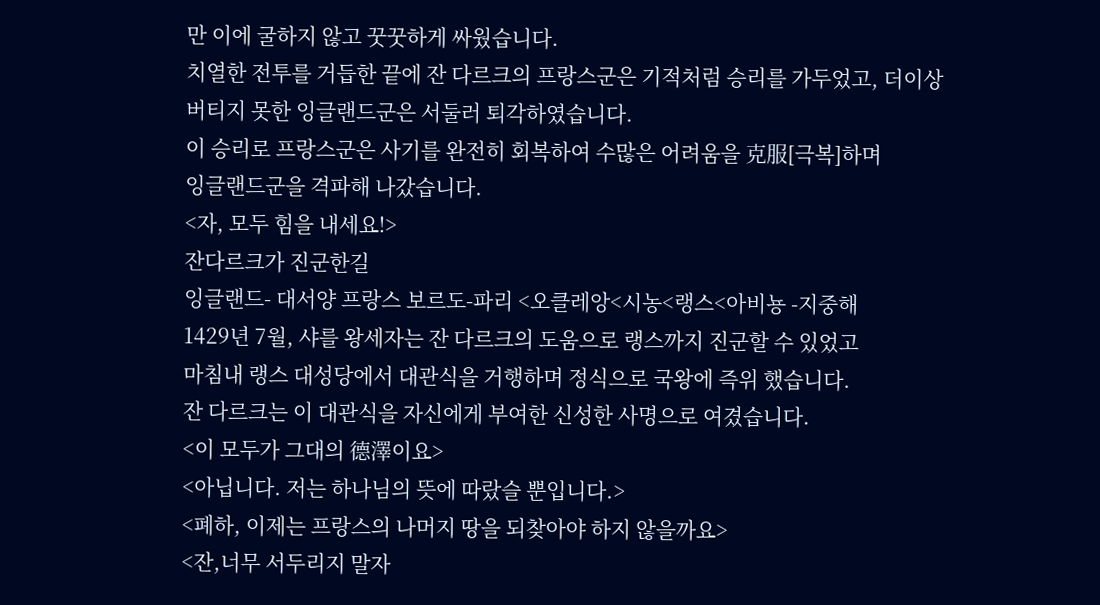만 이에 굴하지 않고 꿋꿋하게 싸웠습니다.
치열한 전투를 거듭한 끝에 잔 다르크의 프랑스군은 기적처럼 승리를 가두었고, 더이상
버티지 못한 잉글랜드군은 서둘러 퇴각하였습니다.
이 승리로 프랑스군은 사기를 완전히 회복하여 수많은 어려움을 克服[극복]하며
잉글랜드군을 격파해 나갔습니다.
<자, 모두 힘을 내세요!>
잔다르크가 진군한길
잉글랜드- 대서양 프랑스 보르도-파리 <오클레앙<시농<랭스<아비뇽 -지중해
1429년 7월, 샤를 왕세자는 잔 다르크의 도움으로 랭스까지 진군할 수 있었고
마침내 랭스 대성당에서 대관식을 거행하며 정식으로 국왕에 즉위 했습니다.
잔 다르크는 이 대관식을 자신에게 부여한 신성한 사명으로 여겼습니다.
<이 모두가 그대의 德澤이요>
<아닙니다. 저는 하나님의 뜻에 따랐슬 뿐입니다.>
<폐하, 이제는 프랑스의 나머지 땅을 되찾아야 하지 않을까요>
<잔,너무 서두리지 말자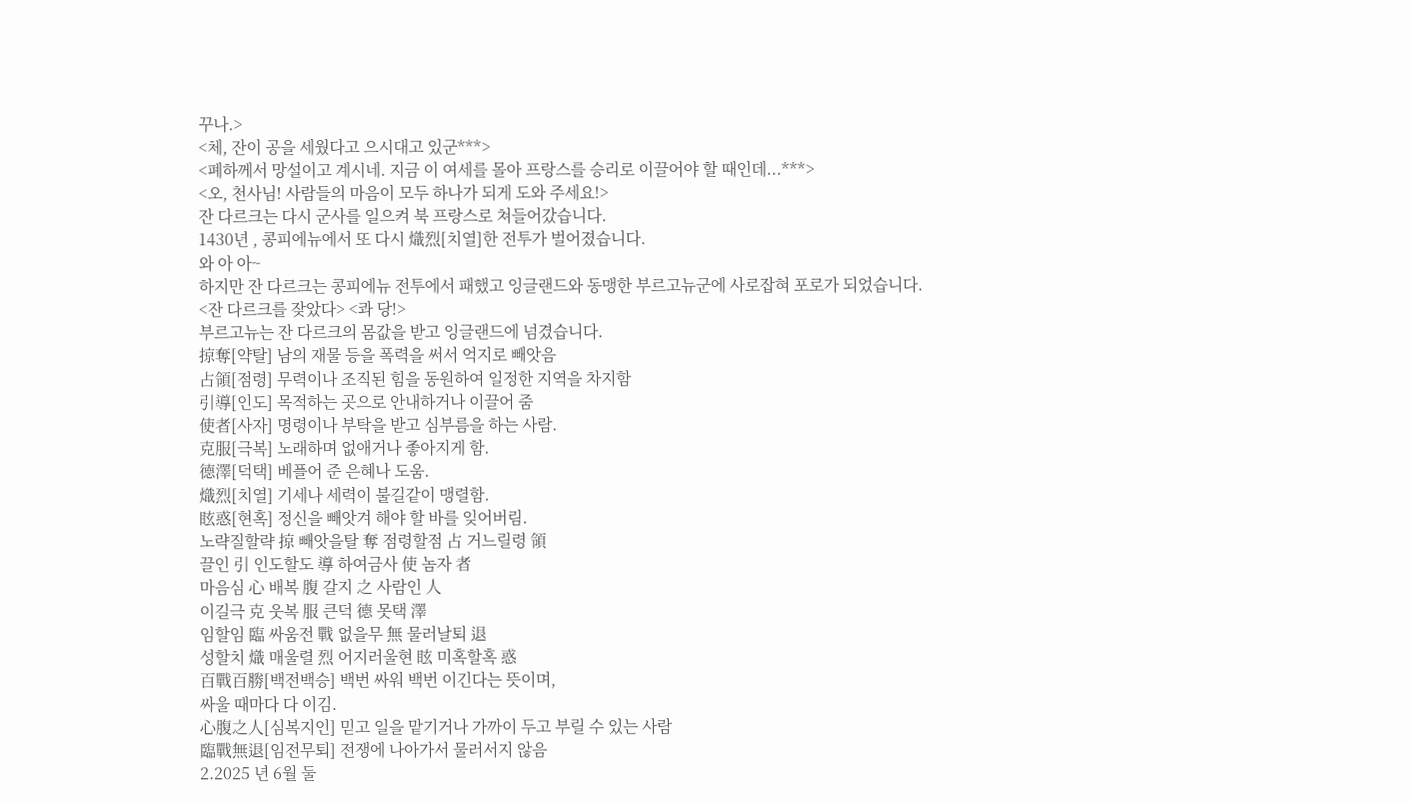꾸나.>
<체, 잔이 공을 세웠다고 으시대고 있군***>
<폐하께서 망설이고 계시네. 지금 이 여세를 몰아 프랑스를 승리로 이끌어야 할 때인데...***>
<오, 천사님! 사람들의 마음이 모두 하나가 되게 도와 주세요!>
잔 다르크는 다시 군사를 일으켜 북 프랑스로 쳐들어갔습니다.
1430년 , 콩피에뉴에서 또 다시 熾烈[치열]한 전투가 벌어졌습니다.
와 아 아~
하지만 잔 다르크는 콩피에뉴 전투에서 패했고 잉글랜드와 동맹한 부르고뉴군에 사로잡혀 포로가 되었습니다.
<잔 다르크를 잦았다> <콰 당!>
부르고뉴는 잔 다르크의 몸값을 받고 잉글랜드에 넘겼습니다.
掠奪[약탈] 남의 재물 등을 폭력을 써서 억지로 빼앗음
占領[점령] 무력이나 조직된 힘을 동원하여 일정한 지역을 차지함
引導[인도] 목적하는 곳으로 안내하거나 이끌어 줌
使者[사자] 명령이나 부탁을 받고 심부름을 하는 사람.
克服[극복] 노래하며 없애거나 좋아지게 함.
德澤[덕택] 베플어 준 은혜나 도움.
熾烈[치열] 기세나 세력이 불길같이 맹렬함.
眩惑[현혹] 정신을 빼앗겨 해야 할 바를 잊어버림.
노략질할략 掠 빼앗을탈 奪 점령할점 占 거느릴령 領
끌인 引 인도할도 導 하여금사 使 놈자 者
마음심 心 배복 腹 갈지 之 사람인 人
이길극 克 웃복 服 큰덕 德 못택 澤
임할임 臨 싸움전 戰 없을무 無 물러날퇴 退
성할치 熾 매울렬 烈 어지러울현 眩 미혹할혹 惑
百戰百勝[백전백승] 백번 싸워 백번 이긴다는 뜻이며,
싸울 때마다 다 이김.
心腹之人[심복지인] 믿고 일을 맡기거나 가까이 두고 부릴 수 있는 사람
臨戰無退[임전무퇴] 전쟁에 나아가서 물러서지 않음
2.2025 년 6월 둘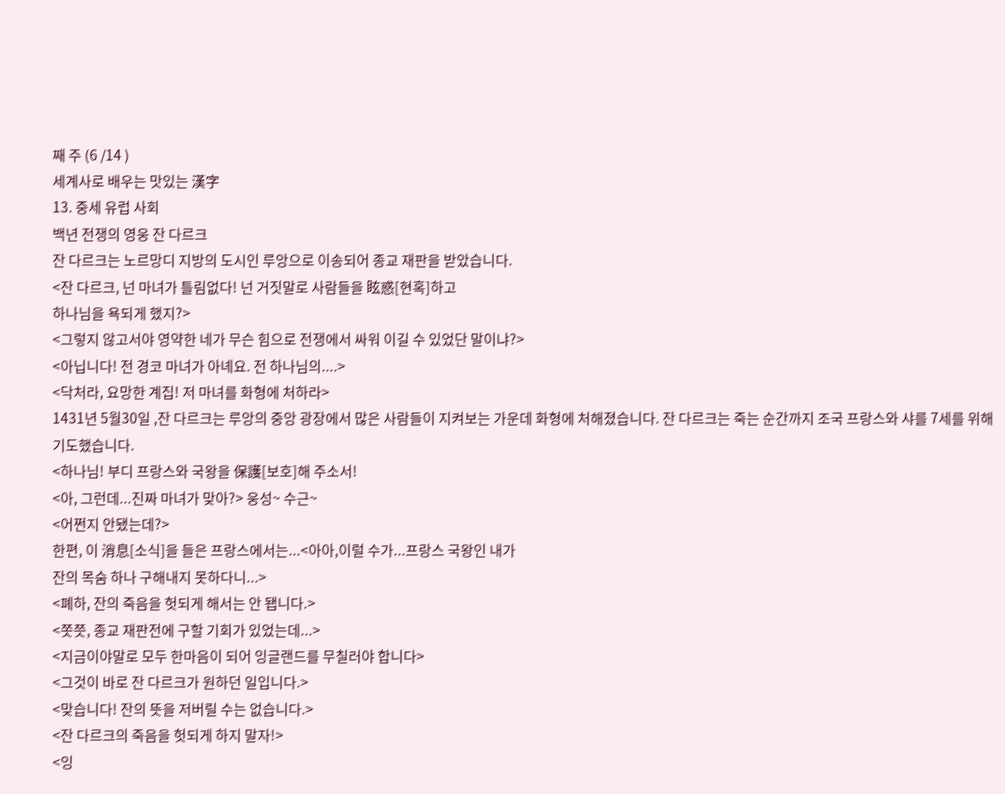째 주 (6 /14 )
세계사로 배우는 맛있는 漢字
13. 중세 유럽 사회
백년 전쟁의 영웅 잔 다르크
잔 다르크는 노르망디 지방의 도시인 루앙으로 이송되어 종교 재판을 받았습니다.
<잔 다르크, 넌 마녀가 틀림없다! 넌 거짓말로 사람들을 眩惑[현혹]하고
하나님을 욕되게 했지?>
<그렇지 않고서야 영약한 네가 무슨 힘으로 전쟁에서 싸워 이길 수 있었단 말이냐?>
<아닙니다! 전 경코 마녀가 아녜요. 전 하나님의....>
<닥처라, 요망한 계집! 저 마녀를 화형에 처하라>
1431년 5월30일 ,잔 다르크는 루앙의 중앙 광장에서 많은 사람들이 지켜보는 가운데 화형에 처해졌습니다. 잔 다르크는 죽는 순간까지 조국 프랑스와 샤를 7세를 위해
기도했습니다.
<하나님! 부디 프랑스와 국왕을 保護[보호]해 주소서!
<아, 그런데...진짜 마녀가 맞아?> 웅성~ 수근~
<어쩐지 안됐는데?>
한편, 이 消息[소식]을 들은 프랑스에서는...<아아,이럴 수가...프랑스 국왕인 내가
잔의 목숨 하나 구해내지 못하다니...>
<폐하, 잔의 죽음을 헛되게 해서는 안 됍니다.>
<쫏쯧, 종교 재판전에 구할 기회가 있었는데...>
<지금이야말로 모두 한마음이 되어 잉글랜드를 무칠러야 합니다>
<그것이 바로 잔 다르크가 원하던 일입니다.>
<맞습니다! 잔의 뜻을 저버릴 수는 없습니다.>
<잔 다르크의 죽음을 헛되게 하지 말자!>
<잉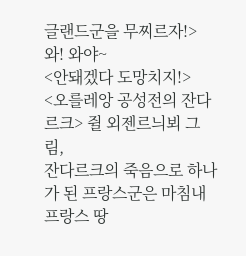글랜드군을 무찌르자!> 와! 와야~
<안돼겠다 도망치지!>
<오를레앙 공성전의 잔다르크> 쥘 외젠르늬뵈 그림,
잔다르크의 죽음으로 하나가 된 프랑스군은 마침내 프랑스 땅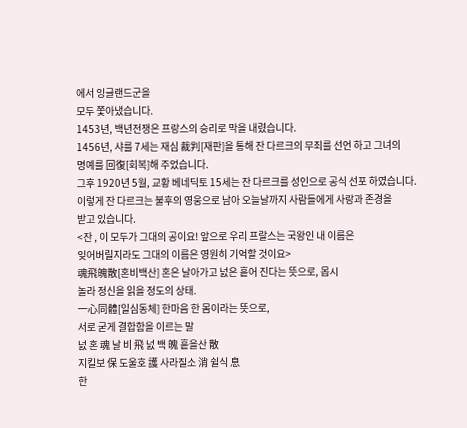에서 잉글랜드군을
모두 쫓아냈습니다.
1453년, 백년전쟁은 프랑스의 승리로 막을 내렸습니다.
1456년, 샤를 7세는 재심 裁判[재판]을 통해 잔 다르크의 무죄를 선언 하고 그녀의
명예를 回復[회복]해 주었습니다.
그후 1920년 5월, 교황 베네딕토 15세는 잔 다르크를 성인으로 공식 선포 하였습니다.
이렇게 잔 다르크는 불후의 영웅으로 남아 오늘날까지 사람들에게 사랑과 존경을
받고 있습니다.
<잔 , 이 모두가 그대의 공이요! 앞으로 우리 프랄스는 국왕인 내 이름은
잊어버릴지라도 그대의 이름은 영원히 기억할 것이요>
魂飛魄散[혼비백산] 혼은 날아가고 넔은 흩어 진다는 뜻으로, 몹시
놀라 정신을 읽을 정도의 상태.
一心同體[일심동체] 한마음 한 몸이라는 뜻으로,
서로 굳게 결합함을 이르는 말
넔 혼 魂 날 비 飛 넔 백 魄 흩을산 散
지킬보 保 도울호 護 사라질소 消 쉴식 息
한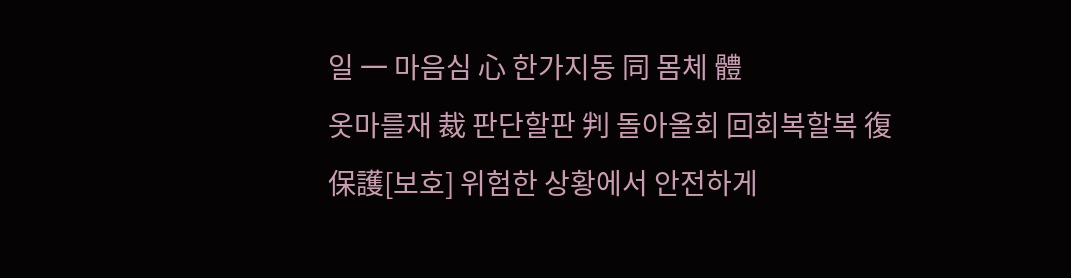일 一 마음심 心 한가지동 同 몸체 體
옷마를재 裁 판단할판 判 돌아올회 回회복할복 復
保護[보호] 위험한 상황에서 안전하게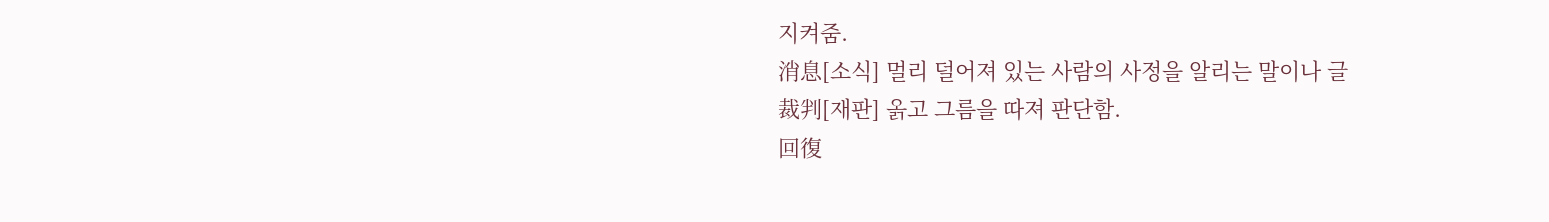지켜줌.
消息[소식] 멀리 덜어져 있는 사람의 사정을 알리는 말이나 글
裁判[재판] 옭고 그름을 따져 판단함.
回復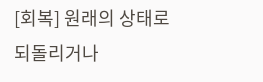[회복] 원래의 상태로 되돌리거나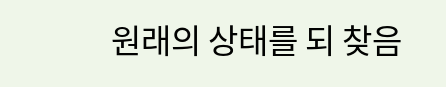원래의 상태를 되 찾음